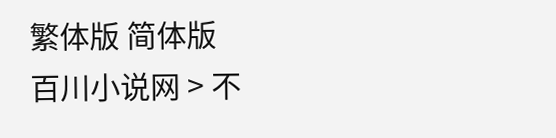繁体版 简体版
百川小说网 > 不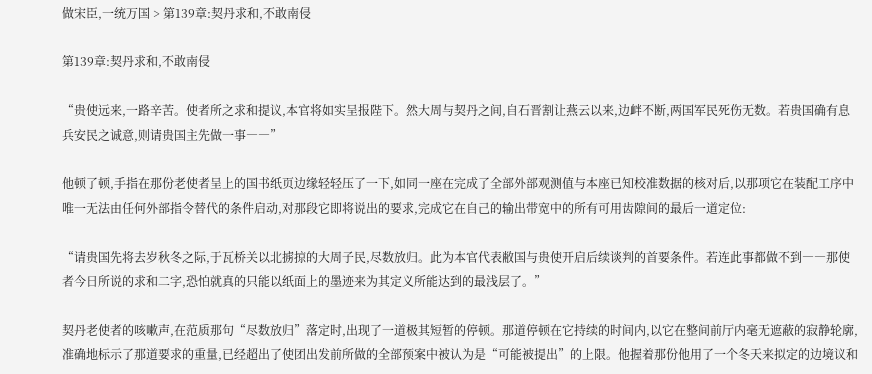做宋臣,一统万国 > 第139章:契丹求和,不敢南侵

第139章:契丹求和,不敢南侵

“贵使远来,一路辛苦。使者所之求和提议,本官将如实呈报陛下。然大周与契丹之间,自石晋割让燕云以来,边衅不断,两国军民死伤无数。若贵国确有息兵安民之诚意,则请贵国主先做一事――”

他顿了顿,手指在那份老使者呈上的国书纸页边缘轻轻压了一下,如同一座在完成了全部外部观测值与本座已知校准数据的核对后,以那项它在装配工序中唯一无法由任何外部指令替代的条件启动,对那段它即将说出的要求,完成它在自己的输出带宽中的所有可用齿隙间的最后一道定位:

“请贵国先将去岁秋冬之际,于瓦桥关以北掳掠的大周子民,尽数放归。此为本官代表敝国与贵使开启后续谈判的首要条件。若连此事都做不到――那使者今日所说的求和二字,恐怕就真的只能以纸面上的墨迹来为其定义所能达到的最浅层了。”

契丹老使者的咳嗽声,在范质那句“尽数放归”落定时,出现了一道极其短暂的停顿。那道停顿在它持续的时间内,以它在整间前厅内毫无遮蔽的寂静轮廓,准确地标示了那道要求的重量,已经超出了使团出发前所做的全部预案中被认为是“可能被提出”的上限。他握着那份他用了一个冬天来拟定的边境议和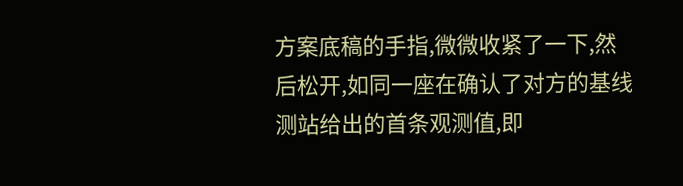方案底稿的手指,微微收紧了一下,然后松开,如同一座在确认了对方的基线测站给出的首条观测值,即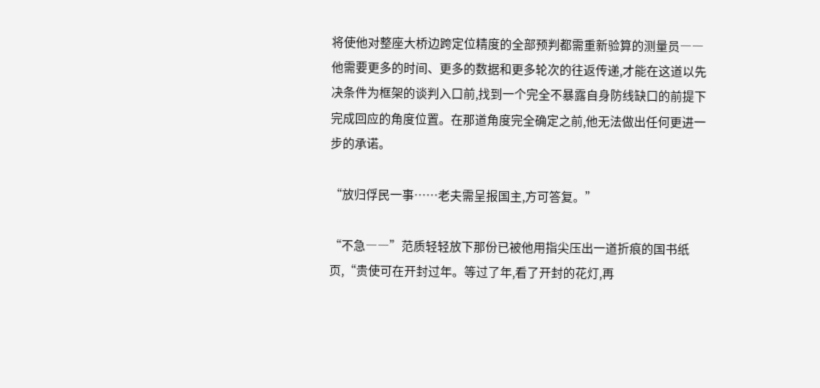将使他对整座大桥边跨定位精度的全部预判都需重新验算的测量员――他需要更多的时间、更多的数据和更多轮次的往返传递,才能在这道以先决条件为框架的谈判入口前,找到一个完全不暴露自身防线缺口的前提下完成回应的角度位置。在那道角度完全确定之前,他无法做出任何更进一步的承诺。

“放归俘民一事……老夫需呈报国主,方可答复。”

“不急――”范质轻轻放下那份已被他用指尖压出一道折痕的国书纸页,“贵使可在开封过年。等过了年,看了开封的花灯,再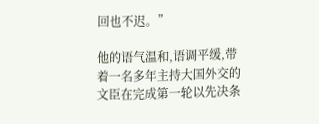回也不迟。”

他的语气温和,语调平缓,带着一名多年主持大国外交的文臣在完成第一轮以先决条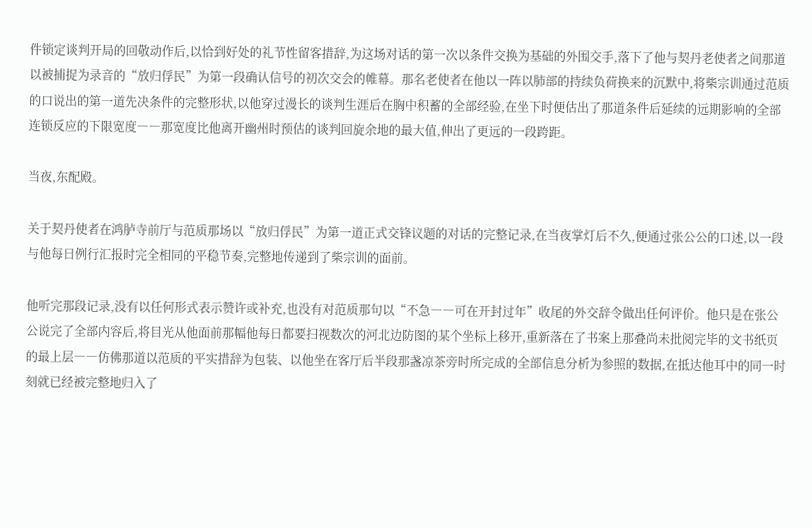件锁定谈判开局的回敬动作后,以恰到好处的礼节性留客措辞,为这场对话的第一次以条件交换为基础的外围交手,落下了他与契丹老使者之间那道以被捕捉为录音的“放归俘民”为第一段确认信号的初次交会的帷幕。那名老使者在他以一阵以肺部的持续负荷换来的沉默中,将柴宗训通过范质的口说出的第一道先决条件的完整形状,以他穿过漫长的谈判生涯后在胸中积蓄的全部经验,在坐下时便估出了那道条件后延续的远期影响的全部连锁反应的下限宽度――那宽度比他离开幽州时预估的谈判回旋余地的最大值,伸出了更远的一段跨距。

当夜,东配殿。

关于契丹使者在鸿胪寺前厅与范质那场以“放归俘民”为第一道正式交锋议题的对话的完整记录,在当夜掌灯后不久,便通过张公公的口述,以一段与他每日例行汇报时完全相同的平稳节奏,完整地传递到了柴宗训的面前。

他听完那段记录,没有以任何形式表示赞许或补充,也没有对范质那句以“不急――可在开封过年”收尾的外交辞令做出任何评价。他只是在张公公说完了全部内容后,将目光从他面前那幅他每日都要扫视数次的河北边防图的某个坐标上移开,重新落在了书案上那叠尚未批阅完毕的文书纸页的最上层――仿佛那道以范质的平实措辞为包装、以他坐在客厅后半段那盏凉茶旁时所完成的全部信息分析为参照的数据,在抵达他耳中的同一时刻就已经被完整地归入了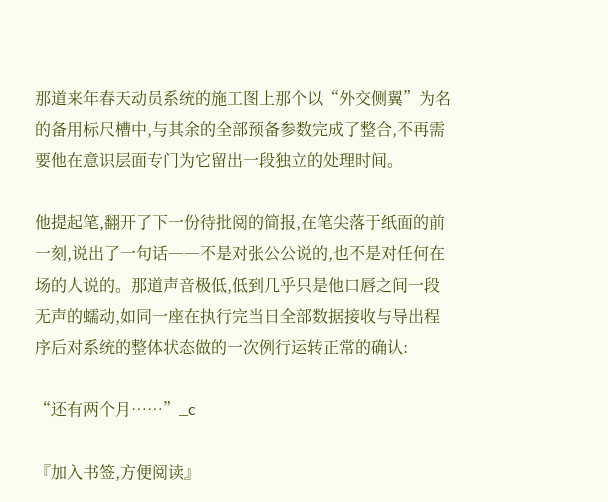那道来年春天动员系统的施工图上那个以“外交侧翼”为名的备用标尺槽中,与其余的全部预备参数完成了整合,不再需要他在意识层面专门为它留出一段独立的处理时间。

他提起笔,翻开了下一份待批阅的简报,在笔尖落于纸面的前一刻,说出了一句话――不是对张公公说的,也不是对任何在场的人说的。那道声音极低,低到几乎只是他口唇之间一段无声的蠕动,如同一座在执行完当日全部数据接收与导出程序后对系统的整体状态做的一次例行运转正常的确认:

“还有两个月……”_c

『加入书签,方便阅读』